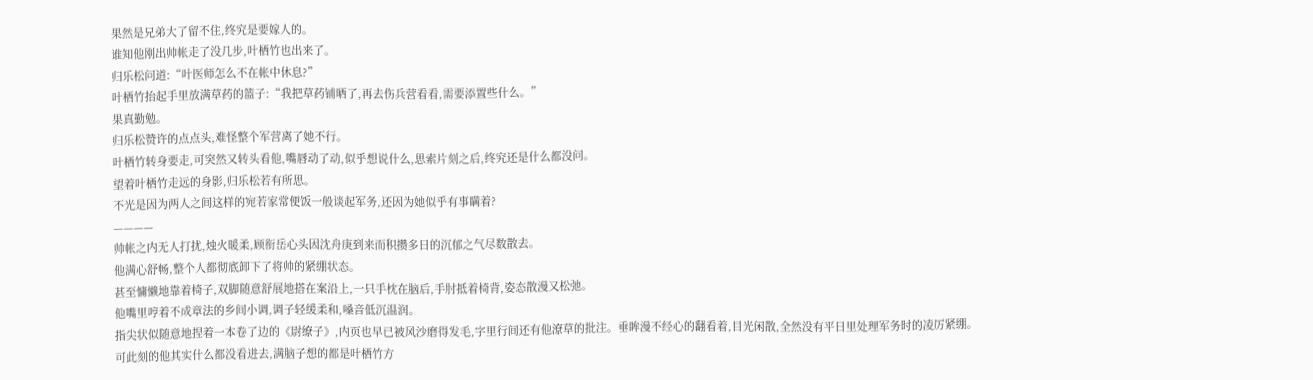果然是兄弟大了留不住,终究是要嫁人的。
谁知他刚出帅帐走了没几步,叶栖竹也出来了。
归乐松问道:“叶医师怎么不在帐中休息?”
叶栖竹抬起手里放满草药的篮子:“我把草药铺晒了,再去伤兵营看看,需要添置些什么。”
果真勤勉。
归乐松赞许的点点头,难怪整个军营离了她不行。
叶栖竹转身要走,可突然又转头看他,嘴唇动了动,似乎想说什么,思索片刻之后,终究还是什么都没问。
望着叶栖竹走远的身影,归乐松若有所思。
不光是因为两人之间这样的宛若家常便饭一般谈起军务,还因为她似乎有事瞒着?
————
帅帐之内无人打扰,烛火暖柔,顾衔岳心头因沈舟庚到来而积攒多日的沉郁之气尽数散去。
他满心舒畅,整个人都彻底卸下了将帅的紧绷状态。
甚至慵懒地靠着椅子,双脚随意舒展地搭在案沿上,一只手枕在脑后,手肘抵着椅背,姿态散漫又松弛。
他嘴里哼着不成章法的乡间小调,调子轻缓柔和,嗓音低沉温润。
指尖状似随意地捏着一本卷了边的《尉缭子》,内页也早已被风沙磨得发毛,字里行间还有他潦草的批注。垂眸漫不经心的翻看着,目光闲散,全然没有平日里处理军务时的凌厉紧绷。
可此刻的他其实什么都没看进去,满脑子想的都是叶栖竹方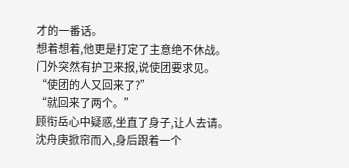才的一番话。
想着想着,他更是打定了主意绝不休战。
门外突然有护卫来报,说使团要求见。
“使团的人又回来了?”
“就回来了两个。”
顾衔岳心中疑惑,坐直了身子,让人去请。
沈舟庚掀帘而入,身后跟着一个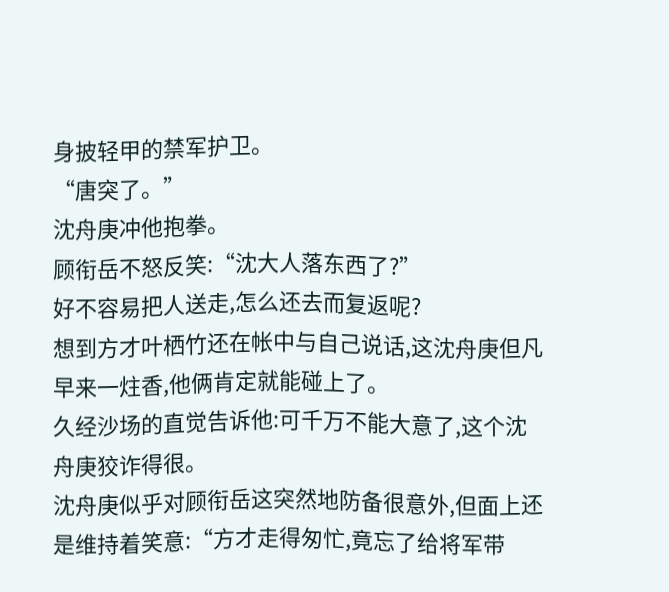身披轻甲的禁军护卫。
“唐突了。”
沈舟庚冲他抱拳。
顾衔岳不怒反笑:“沈大人落东西了?”
好不容易把人送走,怎么还去而复返呢?
想到方才叶栖竹还在帐中与自己说话,这沈舟庚但凡早来一炷香,他俩肯定就能碰上了。
久经沙场的直觉告诉他:可千万不能大意了,这个沈舟庚狡诈得很。
沈舟庚似乎对顾衔岳这突然地防备很意外,但面上还是维持着笑意:“方才走得匆忙,竟忘了给将军带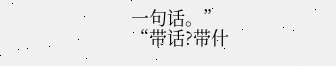一句话。”
“带话?带什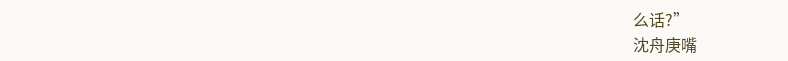么话?”
沈舟庚嘴